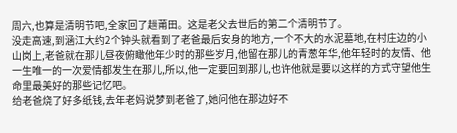周六,也算是清明节吧,全家回了趟莆田。这是老父去世后的第二个清明节了。
没走高速,到涵江大约2个钟头就看到了老爸最后安身的地方,一个不大的水泥墓地,在村庄边的小山岗上,老爸就在那儿昼夜俯瞰他年少时的那些岁月,他留在那儿的青葱年华,他年轻时的友情、他一生唯一的一次爱情都发生在那儿,所以,他一定要回到那儿,也许他就是要以这样的方式守望他生命里最美好的那些记忆吧。
给老爸烧了好多纸钱,去年老妈说梦到老爸了,她问他在那边好不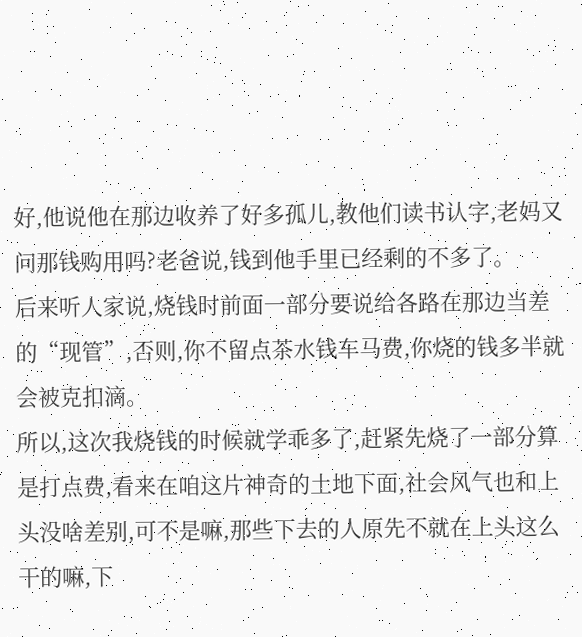好,他说他在那边收养了好多孤儿,教他们读书认字,老妈又问那钱购用吗?老爸说,钱到他手里已经剩的不多了。
后来听人家说,烧钱时前面一部分要说给各路在那边当差的“现管”,否则,你不留点茶水钱车马费,你烧的钱多半就会被克扣滴。
所以,这次我烧钱的时候就学乖多了,赶紧先烧了一部分算是打点费,看来在咱这片神奇的土地下面,社会风气也和上头没啥差别,可不是嘛,那些下去的人原先不就在上头这么干的嘛,下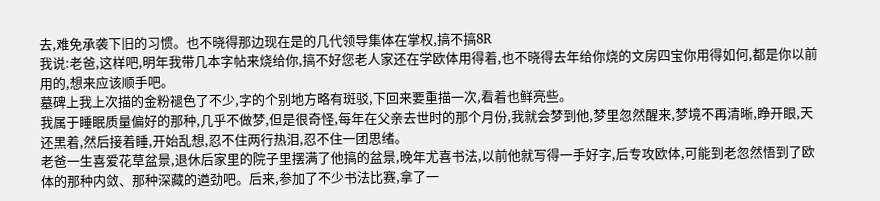去,难免承袭下旧的习惯。也不晓得那边现在是的几代领导集体在掌权,搞不搞8R
我说:老爸,这样吧,明年我带几本字帖来烧给你,搞不好您老人家还在学欧体用得着,也不晓得去年给你烧的文房四宝你用得如何,都是你以前用的,想来应该顺手吧。
墓碑上我上次描的金粉褪色了不少,字的个别地方略有斑驳,下回来要重描一次,看着也鲜亮些。
我属于睡眠质量偏好的那种,几乎不做梦,但是很奇怪,每年在父亲去世时的那个月份,我就会梦到他,梦里忽然醒来,梦境不再清晰,睁开眼,天还黑着,然后接着睡,开始乱想,忍不住两行热泪,忍不住一团思绪。
老爸一生喜爱花草盆景,退休后家里的院子里摆满了他搞的盆景,晚年尤喜书法,以前他就写得一手好字,后专攻欧体,可能到老忽然悟到了欧体的那种内敛、那种深藏的遒劲吧。后来,参加了不少书法比赛,拿了一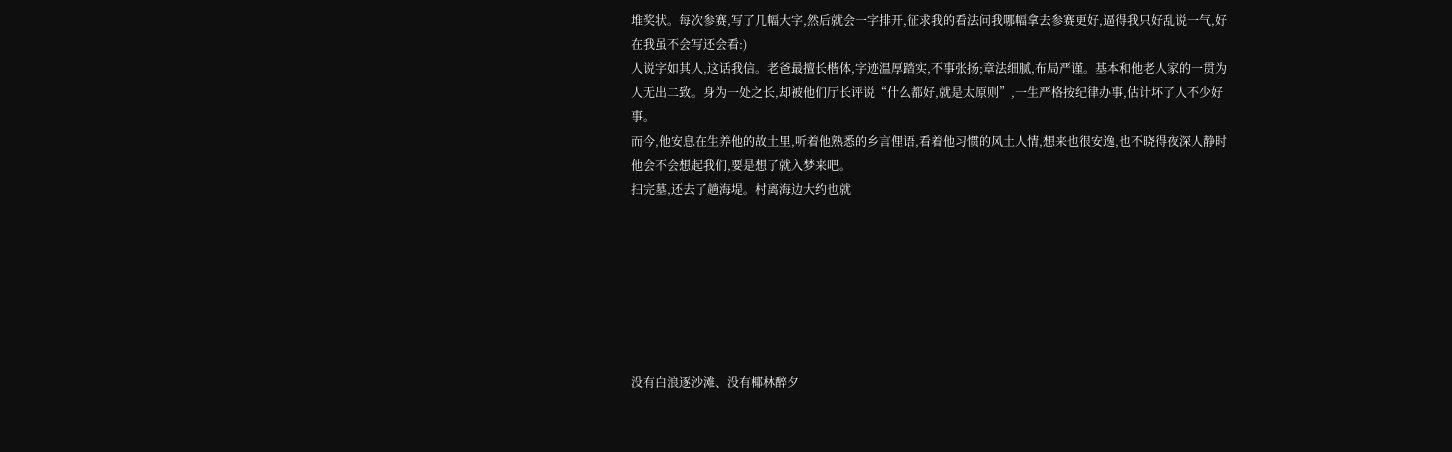堆奖状。每次参赛,写了几幅大字,然后就会一字排开,征求我的看法问我哪幅拿去参赛更好,逼得我只好乱说一气,好在我虽不会写还会看:)
人说字如其人,这话我信。老爸最擅长楷体,字迹温厚踏实,不事张扬;章法细腻,布局严谨。基本和他老人家的一贯为人无出二致。身为一处之长,却被他们厅长评说“什么都好,就是太原则”,一生严格按纪律办事,估计坏了人不少好事。
而今,他安息在生养他的故土里,听着他熟悉的乡言俚语,看着他习惯的风土人情,想来也很安逸,也不晓得夜深人静时他会不会想起我们,要是想了就入梦来吧。
扫完墓,还去了趟海堤。村离海边大约也就







没有白浪逐沙滩、没有椰林醉夕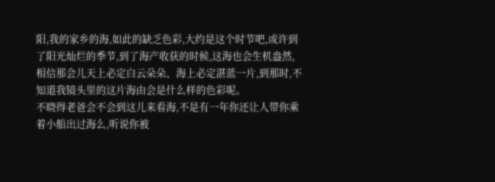阳,我的家乡的海,如此的缺乏色彩,大约是这个时节吧,或许到了阳光灿烂的季节,到了海产收获的时候,这海也会生机盎然,相信那会儿天上必定白云朵朵、海上必定湛蓝一片,到那时,不知道我镜头里的这片海由会是什么样的色彩呢。
不晓得老爸会不会到这儿来看海,不是有一年你还让人带你乘着小船出过海么,听说你被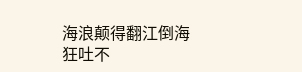海浪颠得翻江倒海狂吐不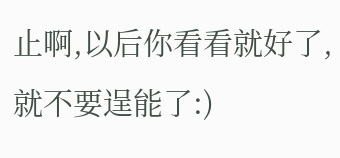止啊,以后你看看就好了,就不要逞能了:)